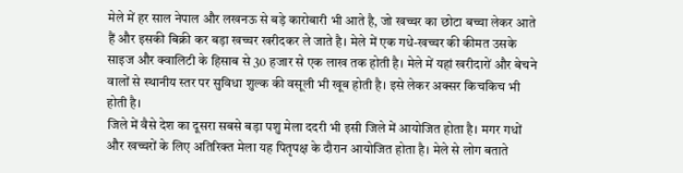मेले में हर साल नेपाल और लखनऊ से बड़े कारोबारी भी आते है, जो खच्चर का छोटा बच्चा लेकर आते हैं और इसकी बिक्री कर बड़ा खच्चर खरीदकर ले जाते है। मेले में एक गधे-खच्चर की कीमत उसके साइज और क्वालिटी के हिसाब से 30 हजार से एक लाख तक होती है। मेले में यहां खरीदारों और बेचने वालों से स्थानीय स्तर पर सुविधा शुल्क की वसूली भी खूब होती है। इसे लेकर अक्सर किचकिच भी होती है।
जिले में वैसे देश का दूसरा सबसे बड़ा पशु मेला ददरी भी इसी जिले में आयोजित होता है। मगर गधों और खच्चरों के लिए अतिरिक्त मेला यह पितृपक्ष के दौरान आयोजित होता है। मेले से लोग बताते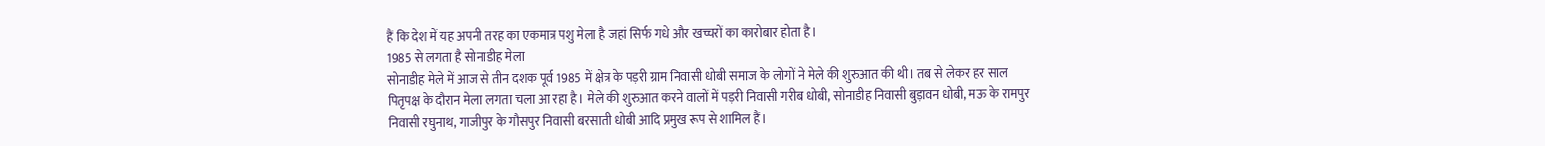हैं कि देश में यह अपनी तरह का एकमात्र पशु मेला है जहां सिर्फ गधे और खच्चरों का कारोबार होता है।
1985 से लगता है सोनाडीह मेला
सोनाडीह मेले में आज से तीन दशक पूर्व 1985 में क्षेत्र के पड़री ग्राम निवासी धोबी समाज के लोगों ने मेले की शुरुआत की थी। तब से लेकर हर साल पितृपक्ष के दौरान मेला लगता चला आ रहा है। मेले की शुरुआत करने वालों में पड़री निवासी गरीब धोबी, सोनाडीह निवासी बुड़ावन धोबी, मऊ के रामपुर निवासी रघुनाथ, गाजीपुर के गौसपुर निवासी बरसाती धोबी आदि प्रमुख रूप से शामिल हैं।